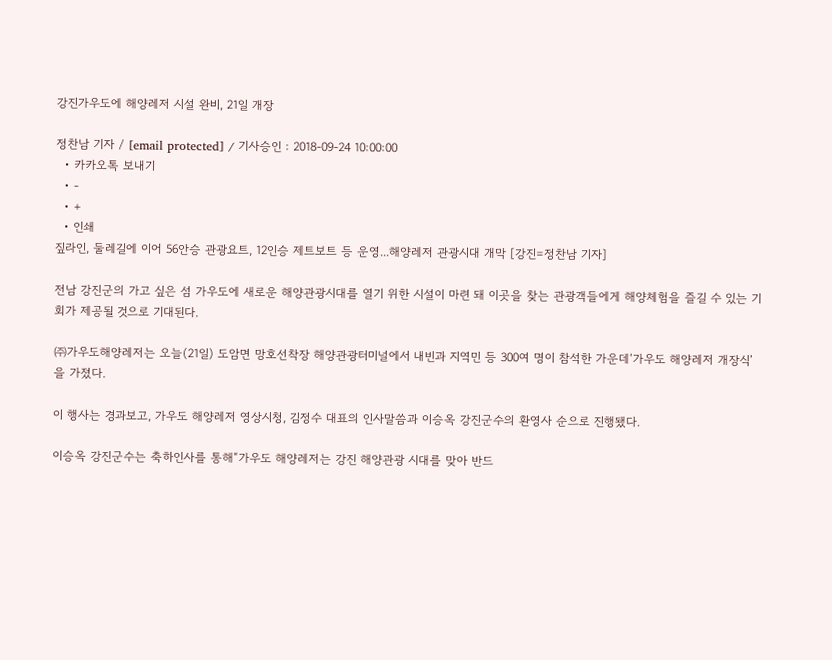강진가우도에 해양레저 시설 완비, 21일 개장

정찬남 기자 / [email protected] / 기사승인 : 2018-09-24 10:00:00
  • 카카오톡 보내기
  • -
  • +
  • 인쇄
짚라인, 둘레길에 이어 56안승 관광요트, 12인승 제트보트 등 운영...해양레저 관광시대 개막 [강진=정찬남 기자]

전남 강진군의 가고 싶은 섬 가우도에 새로운 해양관광시대를 열기 위한 시설이 마련 돼 이곳을 찾는 관광객들에게 해양체험을 즐길 수 있는 기회가 제공될 것으로 기대된다.

㈜가우도해양레저는 오늘(21일) 도암면 망호선착장 해양관광터미널에서 내빈과 지역민 등 300여 명이 참석한 가운데‘가우도 해양레저 개장식’을 가졌다.

이 행사는 경과보고, 가우도 해양레저 영상시청, 김정수 대표의 인사말씀과 이승옥 강진군수의 환영사 순으로 진행됐다.

이승옥 강진군수는 축하인사를 통해“가우도 해양레저는 강진 해양관광 시대를 맞아 반드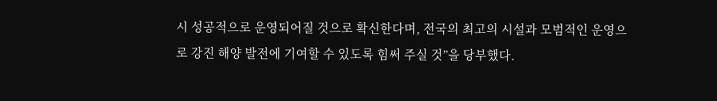시 성공적으로 운영되어질 것으로 확신한다며, 전국의 최고의 시설과 모범적인 운영으로 강진 해양 발전에 기여할 수 있도록 힘써 주실 것”을 당부했다.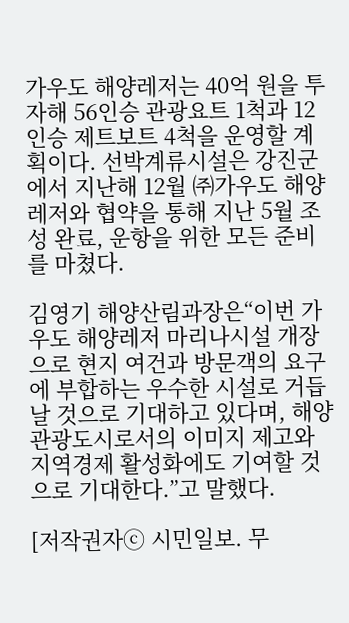가우도 해양레저는 40억 원을 투자해 56인승 관광요트 1척과 12인승 제트보트 4척을 운영할 계획이다. 선박계류시설은 강진군에서 지난해 12월 ㈜가우도 해양레저와 협약을 통해 지난 5월 조성 완료, 운항을 위한 모든 준비를 마쳤다.

김영기 해양산림과장은“이번 가우도 해양레저 마리나시설 개장으로 현지 여건과 방문객의 요구에 부합하는 우수한 시설로 거듭날 것으로 기대하고 있다며, 해양관광도시로서의 이미지 제고와 지역경제 활성화에도 기여할 것으로 기대한다.”고 말했다.

[저작권자ⓒ 시민일보. 무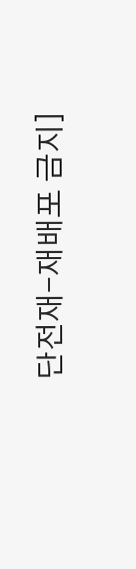단전재-재배포 금지]